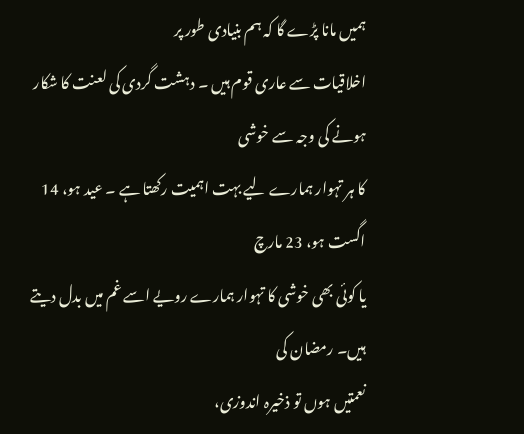ہمیں مانا پڑے گا کہ ہم بنیادی طور پر
اخلاقیات سے عاری قوم ہیں ۔ دہشت گردی کی لعنت کا شکار ہونے کی وجہ سے خوشی
کا ہر تہوار ہمارے لیے بہت اہمیت رکھتا ہے ۔ عید ہو، 14 اگست ہو، 23 مارچ
یا کوئی بھی خوشی کا تہوار ہمارے رویے اسے غم میں بدل دیتے ہیں۔ رمضان کی
نعمتیں ہوں تو ذخیرہ اندوزی،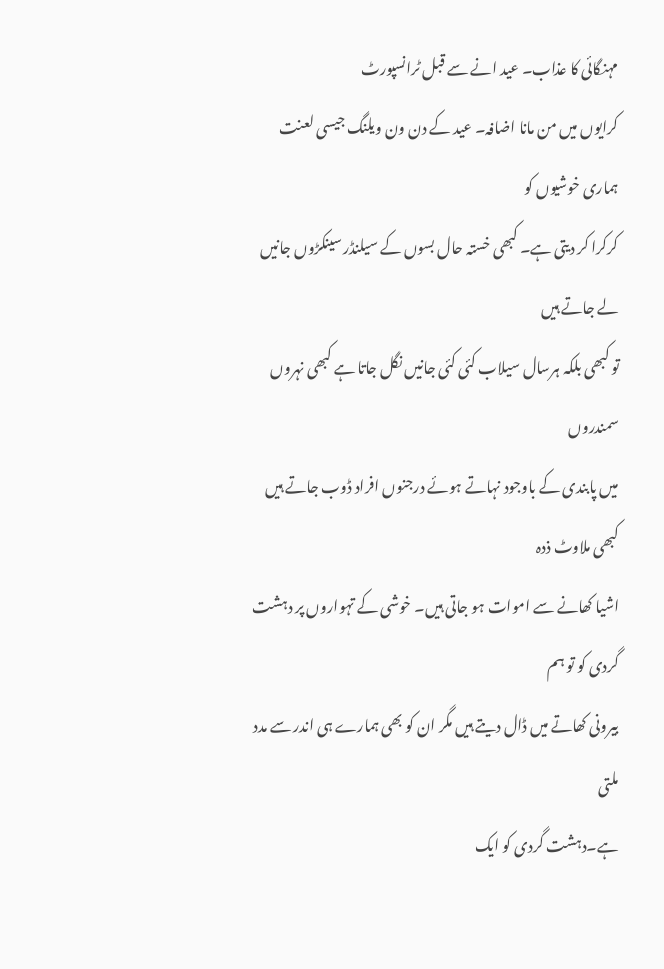مہنگائی کا عذاب۔ عید انے سے قبل ٹرانسپورٹ
کرایوں میں من مانا اضافہ۔ عید کے دن ون ویلنگ جیسی لعنت ہماری خوشیوں کو
کرکرا کر دیتی ہے۔ کبھی خستہ حال بسوں کے سیلنڈر سینکڑوں جانیں لے جاتے ہیں
تو کبھی بلکہ ہرسال سیلاب کئی کئی جانیں نگل جاتا ہے کبھی نہروں سمندروں
میں پابندی کے باوجود نہاتے ہوئے درجنوں افراد ڈوب جاتے ہیں کبھی ملاوٹ ذدہ
اشیا کھانے سے اموات ہو جاتی ہیں۔ خوشی کے تہواروں پر دہشت گردی کو تو ہم
بیرونی کھاتے میں ڈال دیتے ہیں مگر ان کو بھی ہمارے ہی اندر سے مدد ملتی
ہے۔دہشت گردی کو ایک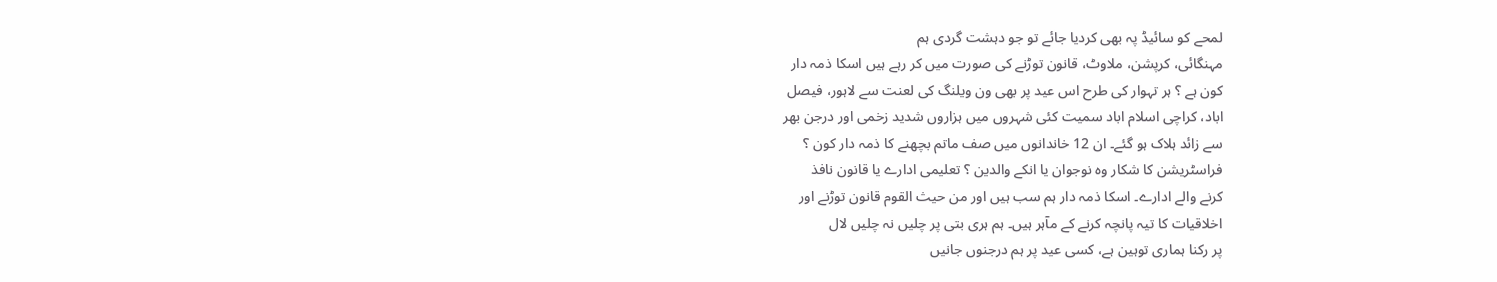لمحے کو سائیڈ پہ بھی کردیا جائے تو جو دہشت گردی ہم
مہنگائی، کرپشن، ملاوٹ، قانون توڑنے کی صورت میں کر رہے ہیں اسکا ذمہ دار
کون ہے ؟ ہر تہوار کی طرح اس عید پر بھی ون ویلنگ کی لعنت سے لاہور، فیصل
اباد، کراچی اسلام اباد سمیت کئی شہروں میں ہزاروں شدید زخمی اور درجن بھر
سے زائد ہلاک ہو گئے۔ ان 12 خاندانوں میں صف ماتم بچھنے کا ذمہ دار کون ؟
فراسٹریشن کا شکار وہ نوجوان یا انکے والدین ؟ تعلیمی ادارے یا قانون نافذ
کرنے والے ادارے۔ اسکا ذمہ دار ہم سب ہیں اور من حیث القوم قانون توڑنے اور
اخلاقیات کا تیہ پانچہ کرنے کے مآہر ہیں۔ ہم ہری بتی پر چلیں نہ چلیں لال
پر رکنا ہماری توہین ہے، کسی عید پر ہم درجنوں جانیں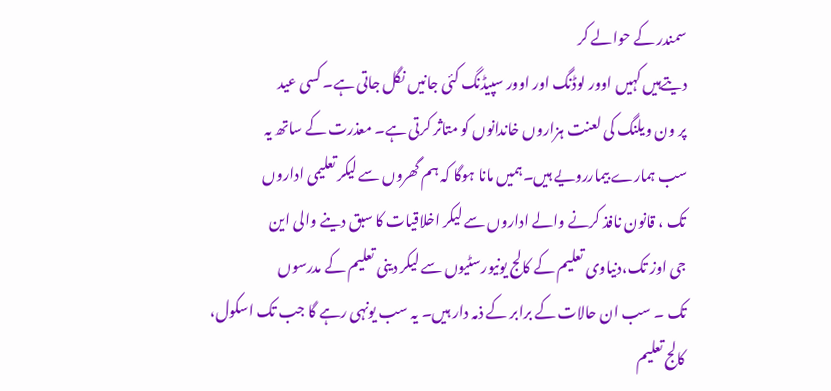سمندر کے حوالے کر
دیتےہیں کہیں اوور لوڈنگ اور اوور سپیڈنگ کئی جانیں نگل جاتی ہے۔ کسی عید
پر ون ویلنگ کی لعنت ہزاروں خاندانوں کو متاثر کرتی ہے۔ معذرت کے ساتھ یہ
سب ہمارے بیماررویے ہیں۔ہمیں مانا ہوگا کہ ہم گھروں سے لیکر تعلیمی اداروں
تک ، قانون نافذ کرنے والے اداروں سے لیکر اخلاقیات کا سبق دینے والی این
جی اوز تک،دنیاوی تعلیم کے کالج یونیورسٹیوں سے لیکر دینی تعلیم کے مدرسوں
تک ۔ سب ان حالات کے برابر کے ذمہ دار ہیں۔ یہ سب یونہی رہے گا جب تک اسکول،
کالج تعلیم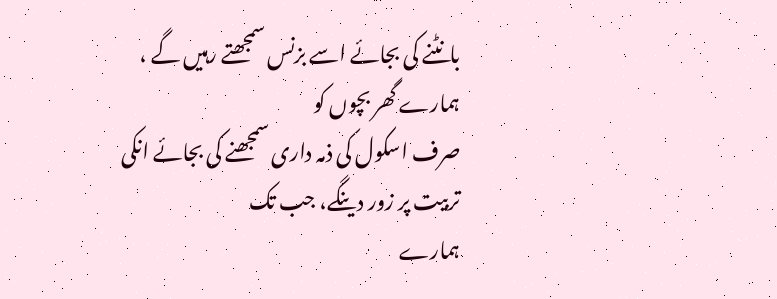بانٹنے کی بجائے اسے بزنس سمجھتے رہیں گے ، ہمارے گھر بچوں کو
صرف اسکول کی ذمہ داری سمجھنے کی بجائے انکی تربیت پر زور دینگے، جب تک
ہمارے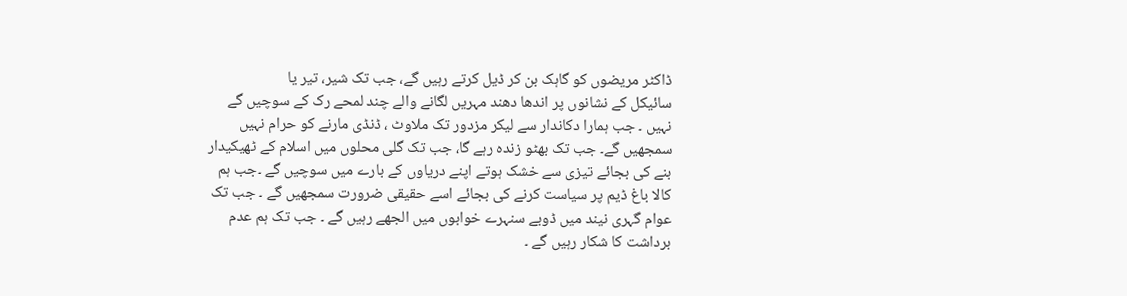ڈاکٹر مریضوں کو گاہک بن کر ڈیل کرتے رہیں گے، جب تک شیر، تیر یا
سائیکل کے نشانوں پر اندھا دھند مہریں لگانے والے چند لمحے رک کے سوچیں گے
نہیں ۔ جب ہمارا دکاندار سے لیکر مزدور تک ملاوٹ ، ڈنڈی مارنے کو حرام نہیں
سمجھیں گے۔ جب تک بھٹو زندہ رہے گا، جب تک گلی محلوں میں اسلام کے ٹھیکیدار
بنے کی بجائے تیزی سے خشک ہوتے اپنے دریاوں کے بارے میں سوچیں گے ۔جب ہم
کالا باغ ڈیم پر سیاست کرنے کی بجائے اسے حقیقی ضرورت سمجھیں گے ۔ جب تک
عوام گہری نیند میں ڈوبے سنہرے خوابوں میں الجھے رہیں گے ۔ جب تک ہم عدم
برداشت کا شکار رہیں گے ۔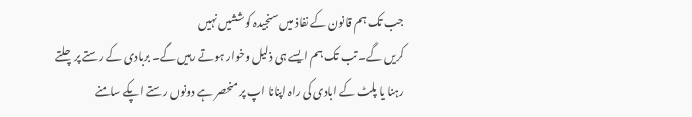جب تک ہم قانون کے نفاذ میں سنجیدہ کوششیں نہیں
کریں گے۔ تب تک ہم ایسے ہی ذلیل وخوار ہوتے رہیں گے۔ بربادی کے رستے پرچلتے
رہنا یا پلٹ کے ابادی کی راہ اپنانا اپ پر منحصر ہے دونوں رستے اپکے سامنے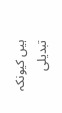ہیں کیونکہ تبدیلی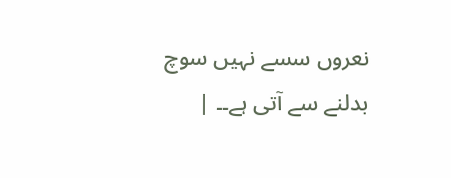نعروں سسے نہیں سوچ بدلنے سے آتی ہے۔۔ |